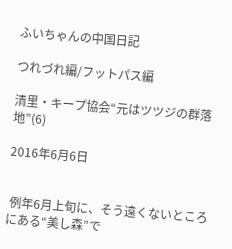ふいちゃんの中国日記

つれづれ編/フットパス編

清里・キープ協会“元はツツジの群落地”(6)

2016年6月6日


 例年6月上旬に、そう遠くないところにある“美し森”で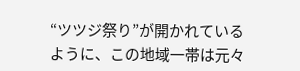“ツツジ祭り”が開かれているように、この地域一帯は元々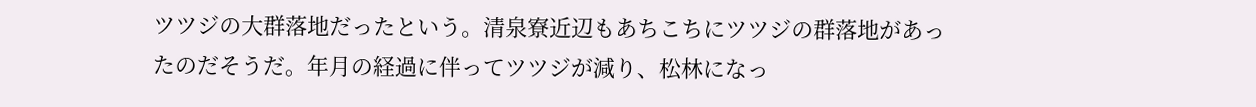ツツジの大群落地だったという。清泉寮近辺もあちこちにツツジの群落地があったのだそうだ。年月の経過に伴ってツツジが減り、松林になっ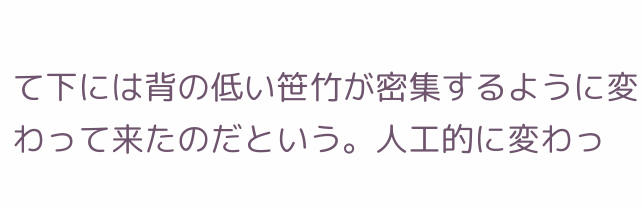て下には背の低い笹竹が密集するように変わって来たのだという。人工的に変わっ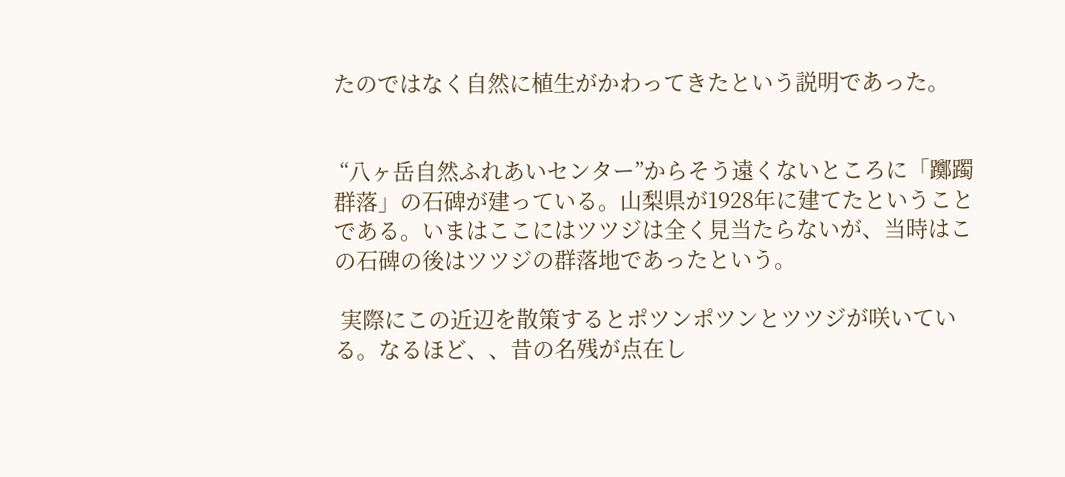たのではなく自然に植生がかわってきたという説明であった。


 “八ヶ岳自然ふれあいセンター”からそう遠くないところに「躑躅群落」の石碑が建っている。山梨県が1928年に建てたということである。いまはここにはツツジは全く見当たらないが、当時はこの石碑の後はツツジの群落地であったという。

 実際にこの近辺を散策するとポツンポツンとツツジが咲いている。なるほど、、昔の名残が点在し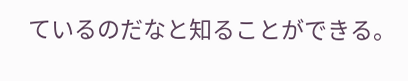ているのだなと知ることができる。